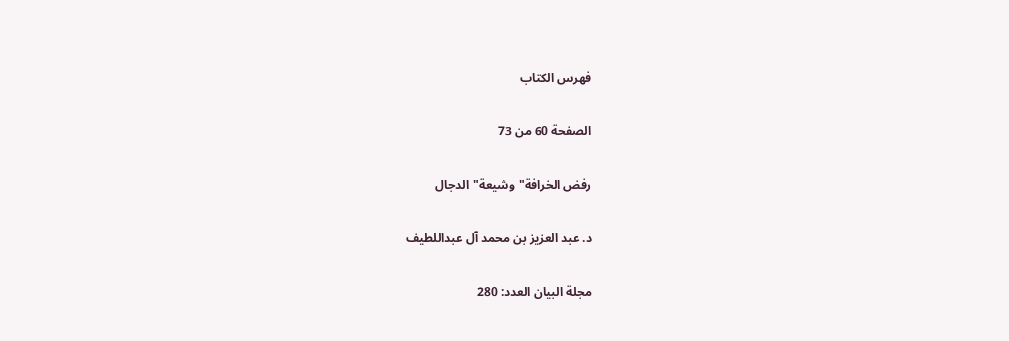فهرس الكتاب

الصفحة 60 من 73

رفض الخرافة"وشيعة"الدجال

د. عبد العزيز بن محمد آل عبداللطيف

مجلة البيان العدد: 280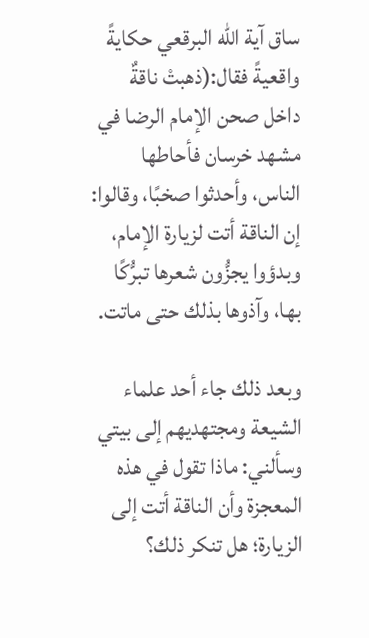ساق آية الله البرقعي حكايةً واقعيةً فقال:(ذهبتْ ناقةٌ داخل صحن الإمام الرضا في مشهد خرسان فأحاطها الناس، وأحدثوا صخبًا، وقالوا: إن الناقة أتت لزيارة الإمام، وبدؤوا يجزُّون شعرها تبرُّكًا بها، وآذوها بذلك حتى ماتت.

وبعد ذلك جاء أحد علماء الشيعة ومجتهديهم إلى بيتي وسألني: ماذا تقول في هذه المعجزة وأن الناقة أتت إلى الزيارة؛ هل تنكر ذلك؟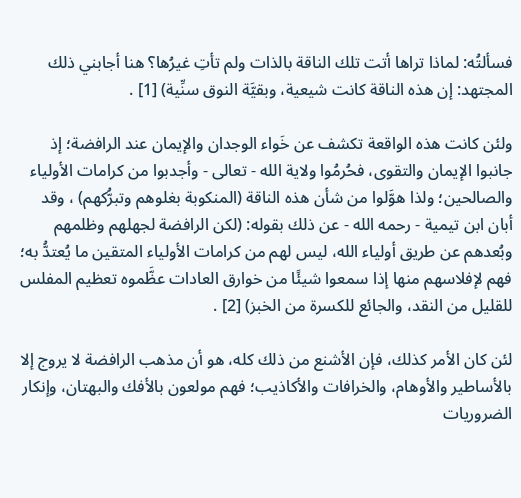فسألتُه: لماذا تراها أتت تلك الناقة بالذات ولم تأتِ غيرُها؟ هنا أجابني ذلك المجتهد: إن هذه الناقة كانت شيعية، وبقيَّة النوق سنِّية) [1] .

ولئن كانت هذه الواقعة تكشف عن خَواء الوجدان والإيمان عند الرافضة؛ إذ جانبوا الإيمان والتقوى، فحُرمُوا ولاية الله - تعالى - وأجدبوا من كرامات الأولياء والصالحين؛ ولذا هوَّلوا من شأن هذه الناقة (المنكوبة بغلوهم وتبرُّكهم) ، وقد أبان ابن تيمية - رحمه الله - عن ذلك بقوله: (لكن الرافضة لجهلهم وظلمهم وبُعدهم عن طريق أولياء الله، ليس لهم من كرامات الأولياء المتقين ما يُعتدُّ به؛ فهم لإفلاسهم منها إذا سمعوا شيئًا من خوارق العادات عظَّموه تعظيم المفلس للقليل من النقد، والجائع للكسرة من الخبز) [2] .

لئن كان الأمر كذلك، فإن الأشنع من ذلك كله، هو أن مذهب الرافضة لا يروج إلا بالأساطير والأوهام، والخرافات والأكاذيب؛ فهم مولعون بالأفك والبهتان، وإنكار الضروريات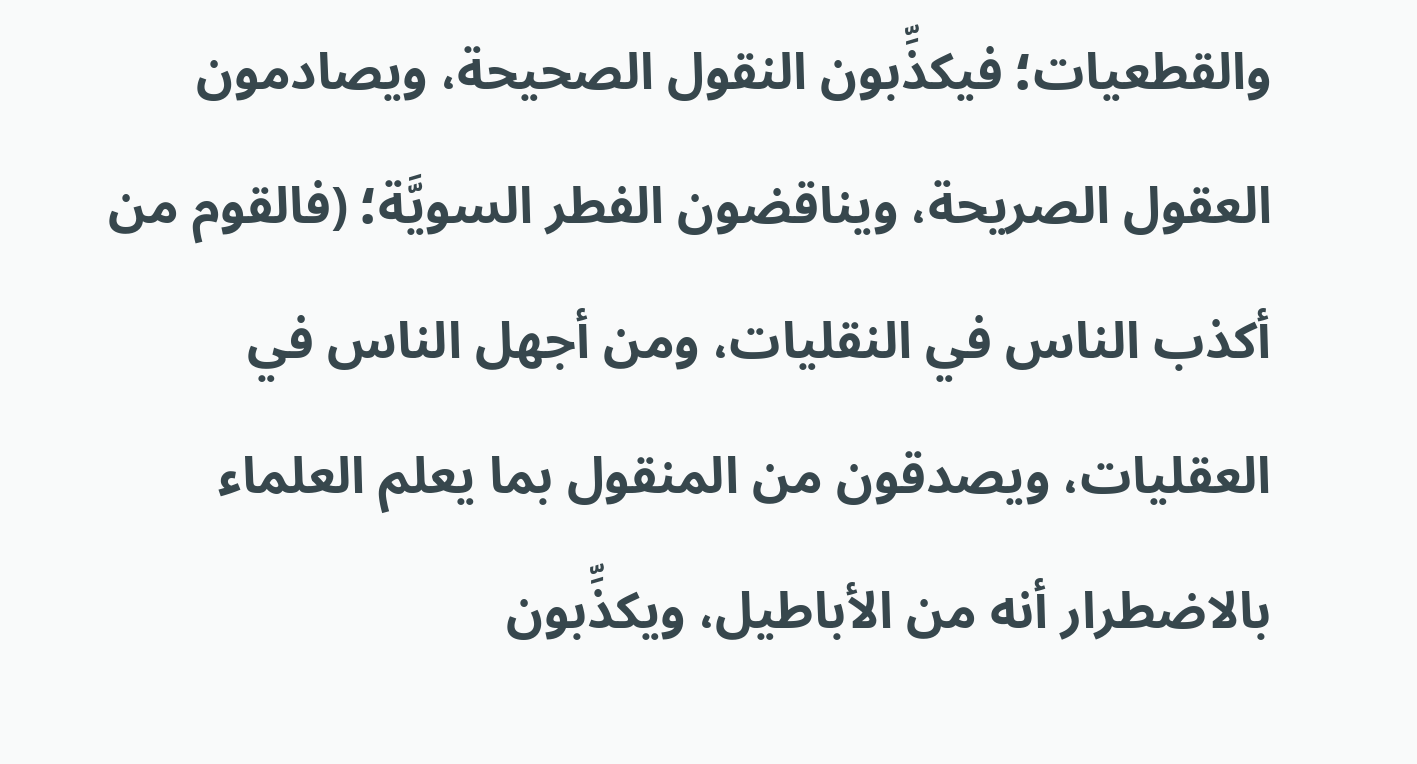والقطعيات؛ فيكذِّبون النقول الصحيحة، ويصادمون العقول الصريحة، ويناقضون الفطر السويَّة؛ (فالقوم من أكذب الناس في النقليات، ومن أجهل الناس في العقليات، ويصدقون من المنقول بما يعلم العلماء بالاضطرار أنه من الأباطيل، ويكذِّبون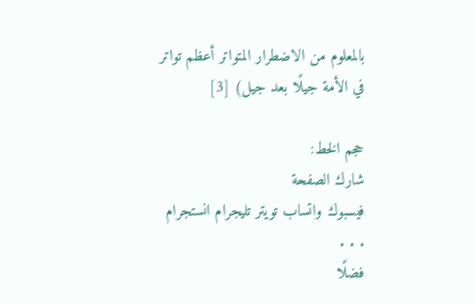بالمعلوم من الاضطرار المتواتر أعظم تواتر في الأمة جيلًا بعد جيل) [3]

حجم الخط:
شارك الصفحة
فيسبوك واتساب تويتر تليجرام انستجرام
. . .
فضلًا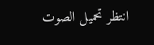انتظر تحميل الصوت